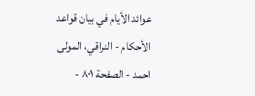عوائد الأيام في بيان قواعد الأحكام - النراقي، المولى احمد - الصفحة ٨٠١ -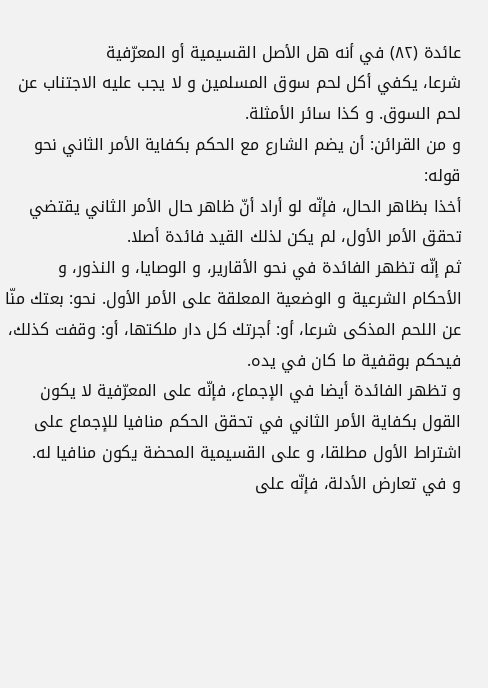عائدة (٨٢) في أنه هل الأصل القسيمية أو المعرّفية
شرعا، يكفي أكل لحم سوق المسلمين و لا يجب عليه الاجتناب عن لحم السوق. و كذا سائر الأمثلة.
و من القرائن: أن يضم الشارع مع الحكم بكفاية الأمر الثاني نحو قوله:
أخذا بظاهر الحال، فإنّه لو أراد أنّ ظاهر حال الأمر الثاني يقتضي تحقق الأمر الأول، لم يكن لذلك القيد فائدة أصلا.
ثم إنّه تظهر الفائدة في نحو الأقارير، و الوصايا، و النذور، و الأحكام الشرعية و الوضعية المعلقة على الأمر الأول. نحو: بعتك منّا عن اللحم المذكى شرعا، أو: أجرتك كل دار ملكتها، أو: وقفت كذلك، فيحكم بوقفية ما كان في يده.
و تظهر الفائدة أيضا في الإجماع، فإنّه على المعرّفية لا يكون القول بكفاية الأمر الثاني في تحقق الحكم منافيا للإجماع على اشتراط الأول مطلقا، و على القسيمية المحضة يكون منافيا له.
و في تعارض الأدلة، فإنّه على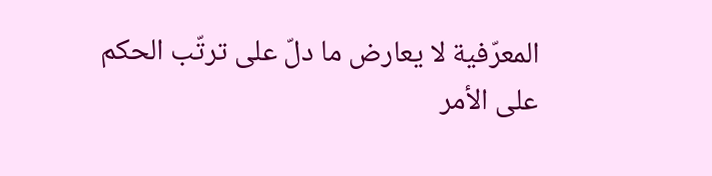المعرّفية لا يعارض ما دلّ على ترتّب الحكم على الأمر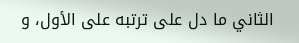الثاني ما دل على ترتبه على الأول، و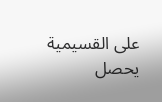على القسيمية يحصل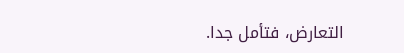التعارض، فتأمل جدا.